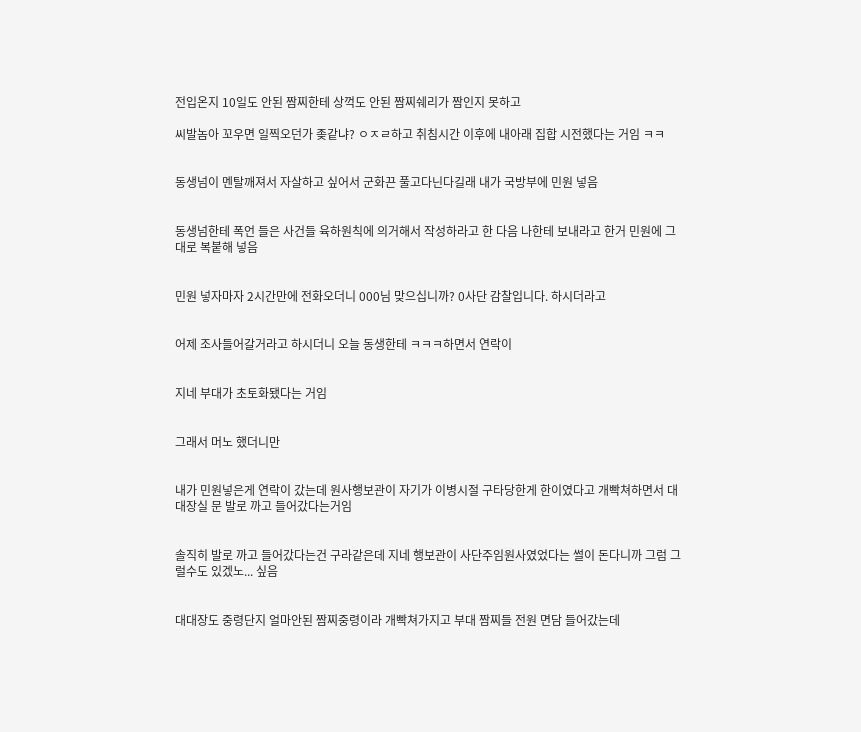전입온지 10일도 안된 짬찌한테 상꺽도 안된 짬찌쉐리가 짬인지 못하고

씨발놈아 꼬우면 일찍오던가 좆같냐? ㅇㅈㄹ하고 취침시간 이후에 내아래 집합 시전했다는 거임 ㅋㅋ


동생넘이 멘탈깨져서 자살하고 싶어서 군화끈 풀고다닌다길래 내가 국방부에 민원 넣음


동생넘한테 폭언 들은 사건들 육하원칙에 의거해서 작성하라고 한 다음 나한테 보내라고 한거 민원에 그대로 복붙해 넣음


민원 넣자마자 2시간만에 전화오더니 000님 맞으십니까? 0사단 감찰입니다. 하시더라고


어제 조사들어갈거라고 하시더니 오늘 동생한테 ㅋㅋㅋ하면서 연락이


지네 부대가 초토화됐다는 거임


그래서 머노 했더니만


내가 민원넣은게 연락이 갔는데 원사행보관이 자기가 이병시절 구타당한게 한이였다고 개빡쳐하면서 대대장실 문 발로 까고 들어갔다는거임


솔직히 발로 까고 들어갔다는건 구라같은데 지네 행보관이 사단주임원사였었다는 썰이 돈다니까 그럼 그럴수도 있겠노... 싶음


대대장도 중령단지 얼마안된 짬찌중령이라 개빡쳐가지고 부대 짬찌들 전원 면담 들어갔는데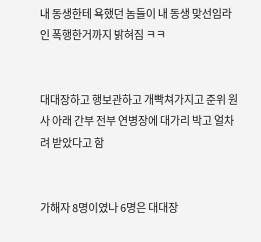내 동생한테 욕했던 놈들이 내 동생 맞선임라인 폭행한거까지 밝혀짐 ㅋㅋ


대대장하고 행보관하고 개빡쳐가지고 준위 원사 아래 간부 전부 연병장에 대가리 박고 얼차려 받았다고 함


가해자 8명이였나 6명은 대대장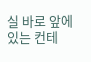실 바로 앞에 있는 컨테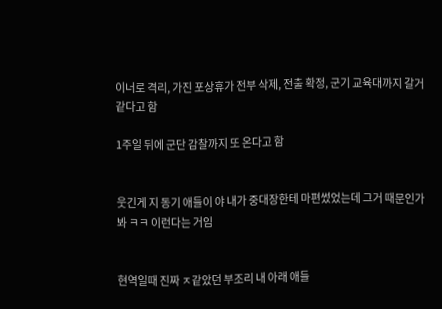이너로 격리, 가진 포상휴가 전부 삭제, 전출 확정, 군기 교육대까지 갈거 같다고 함

1주일 뒤에 군단 감찰까지 또 온다고 함


웃긴게 지 동기 애들이 야 내가 중대장한테 마편썼었는데 그거 때문인가봐 ㅋㅋ 이런다는 거임


현역일때 진짜 ㅈ같았던 부조리 내 아래 애들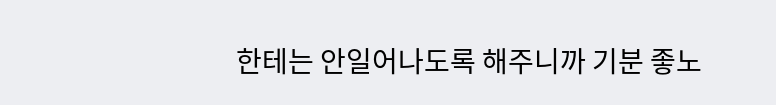한테는 안일어나도록 해주니까 기분 좋노